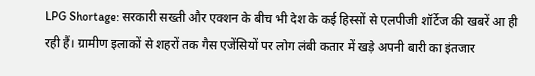LPG Shortage: सरकारी सख्ती और एक्शन के बीच भी देश के कई हिस्सों से एलपीजी शॉर्टेज की खबरें आ ही रही हैं। ग्रामीण इलाकों से शहरों तक गैस एजेंसियों पर लोग लंबी कतार में खड़े अपनी बारी का इंतजार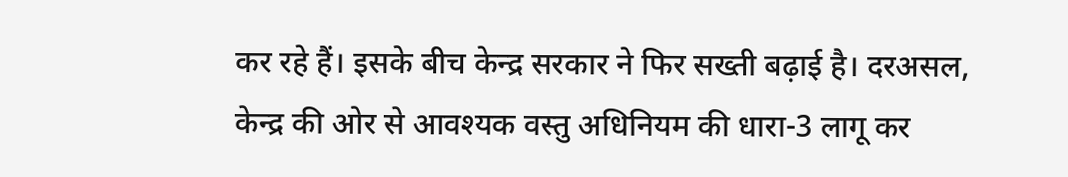कर रहे हैं। इसके बीच केन्द्र सरकार ने फिर सख्ती बढ़ाई है। दरअसल, केन्द्र की ओर से आवश्यक वस्तु अधिनियम की धारा-3 लागू कर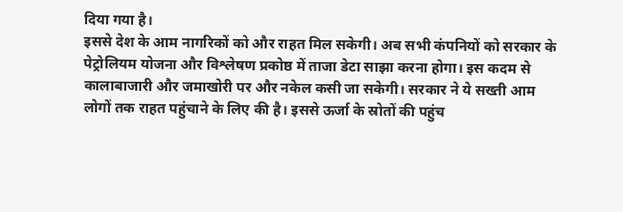दिया गया है।
इससे देश के आम नागरिकों को और राहत मिल सकेगी। अब सभी कंपनियों को सरकार के पेट्रोलियम योजना और विश्लेषण प्रकोष्ठ में ताजा डेटा साझा करना होगा। इस कदम से कालाबाजारी और जमाखोरी पर और नकेल कसी जा सकेगी। सरकार ने ये सख्ती आम लोगों तक राहत पहुंचाने के लिए की है। इससे ऊर्जा के स्रोतों की पहुंच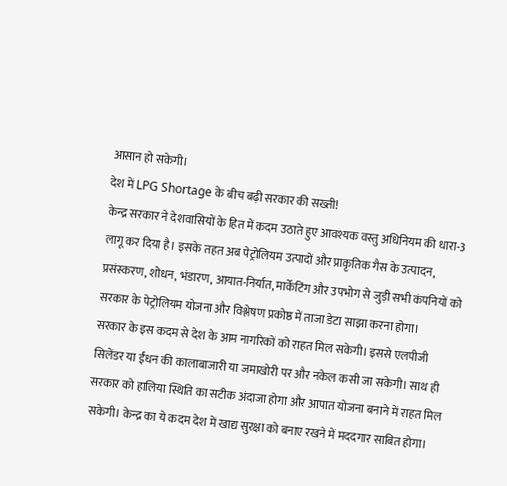आसान हो सकेगी।
देश में LPG Shortage के बीच बढ़ी सरकार की सख्ती!
केन्द्र सरकार ने देशवासियों के हित में कदम उठाते हुए आवश्यक वस्तु अधिनियम की धारा-3 लागू कर दिया है। इसके तहत अब पेट्रोलियम उत्पादों और प्राकृतिक गैस के उत्पादन, प्रसंस्करण, शोधन, भंडारण, आयात-निर्यात, मार्केटिंग और उपभोग से जुड़ी सभी कंपनियों को सरकार के पेट्रोलियम योजना और विश्लेषण प्रकोष्ठ में ताजा डेटा साझा करना होगा।
सरकार के इस कदम से देश के आम नागरिकों को राहत मिल सकेगी। इससे एलपीजी सिलेंडर या ईंधन की कालाबाजारी या जमाखोरी पर और नकेल कसी जा सकेगी। साथ ही सरकार को हालिया स्थिति का सटीक अंदाजा होगा और आपात योजना बनाने में राहत मिल सकेगी। केन्द्र का ये कदम देश में खाद्य सुरक्षा को बनाए रखने में मददगार साबित होगा।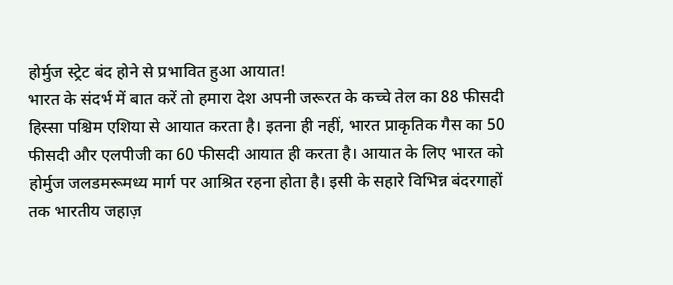होर्मुज स्ट्रेट बंद होने से प्रभावित हुआ आयात!
भारत के संदर्भ में बात करें तो हमारा देश अपनी जरूरत के कच्चे तेल का 88 फीसदी हिस्सा पश्चिम एशिया से आयात करता है। इतना ही नहीं, भारत प्राकृतिक गैस का 50 फीसदी और एलपीजी का 60 फीसदी आयात ही करता है। आयात के लिए भारत को होर्मुज जलडमरूमध्य मार्ग पर आश्रित रहना होता है। इसी के सहारे विभिन्न बंदरगाहों तक भारतीय जहाज़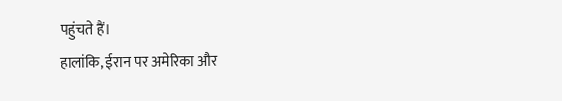पहुंचते हैं।
हालांकि, ईरान पर अमेरिका और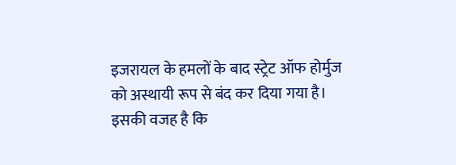इजरायल के हमलों के बाद स्ट्रेट ऑफ होर्मुज को अस्थायी रूप से बंद कर दिया गया है। इसकी वजह है कि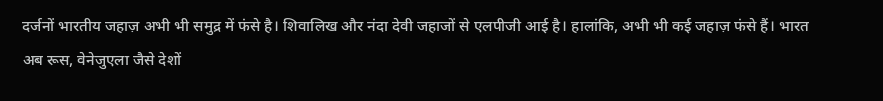दर्जनों भारतीय जहाज़ अभी भी समुद्र में फंसे है। शिवालिख और नंदा देवी जहाजों से एलपीजी आई है। हालांकि, अभी भी कई जहाज़ फंसे हैं। भारत अब रूस, वेनेजुएला जैसे देशों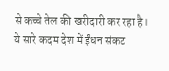से कच्चे तेल की खरीदारी कर रहा है। ये सारे कदम देश में ईंधन संकट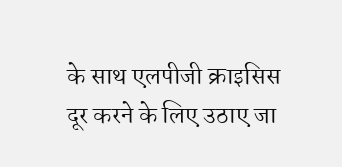के साथ एलपीजी क्राइसिस दूर करने के लिए उठाए जा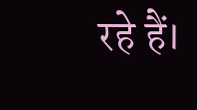रहे हैं।